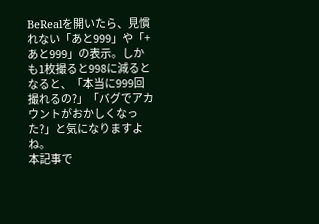BeRealを開いたら、見慣れない「あと999」や「+あと999」の表示。しかも1枚撮ると998に減るとなると、「本当に999回撮れるの?」「バグでアカウントがおかしくなった?」と気になりますよね。
本記事で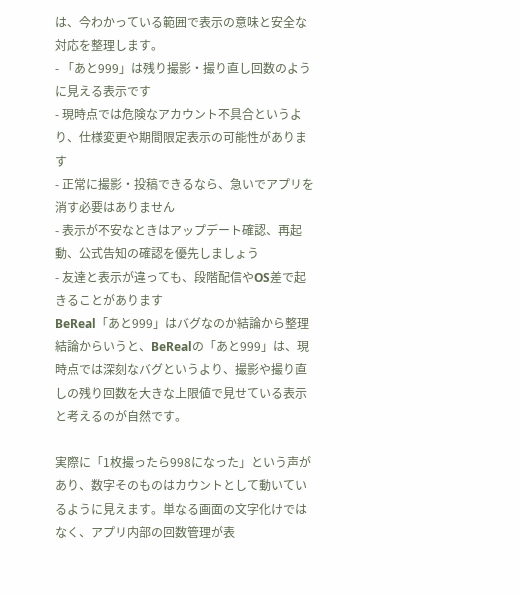は、今わかっている範囲で表示の意味と安全な対応を整理します。
- 「あと999」は残り撮影・撮り直し回数のように見える表示です
- 現時点では危険なアカウント不具合というより、仕様変更や期間限定表示の可能性があります
- 正常に撮影・投稿できるなら、急いでアプリを消す必要はありません
- 表示が不安なときはアップデート確認、再起動、公式告知の確認を優先しましょう
- 友達と表示が違っても、段階配信やOS差で起きることがあります
BeReal「あと999」はバグなのか結論から整理
結論からいうと、BeRealの「あと999」は、現時点では深刻なバグというより、撮影や撮り直しの残り回数を大きな上限値で見せている表示と考えるのが自然です。

実際に「1枚撮ったら998になった」という声があり、数字そのものはカウントとして動いているように見えます。単なる画面の文字化けではなく、アプリ内部の回数管理が表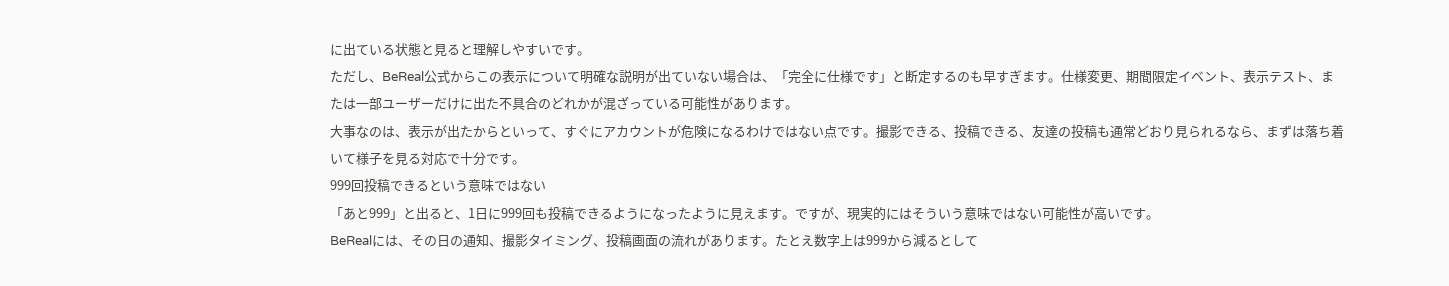に出ている状態と見ると理解しやすいです。
ただし、BeReal公式からこの表示について明確な説明が出ていない場合は、「完全に仕様です」と断定するのも早すぎます。仕様変更、期間限定イベント、表示テスト、または一部ユーザーだけに出た不具合のどれかが混ざっている可能性があります。
大事なのは、表示が出たからといって、すぐにアカウントが危険になるわけではない点です。撮影できる、投稿できる、友達の投稿も通常どおり見られるなら、まずは落ち着いて様子を見る対応で十分です。
999回投稿できるという意味ではない
「あと999」と出ると、1日に999回も投稿できるようになったように見えます。ですが、現実的にはそういう意味ではない可能性が高いです。
BeRealには、その日の通知、撮影タイミング、投稿画面の流れがあります。たとえ数字上は999から減るとして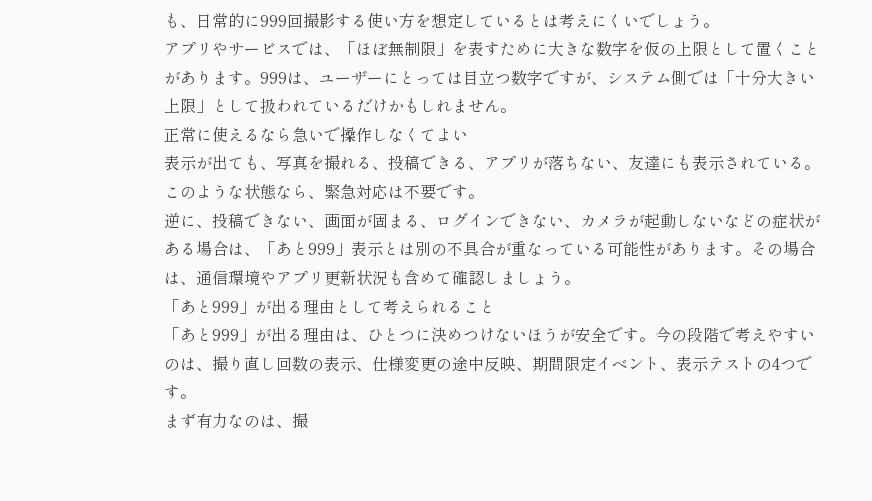も、日常的に999回撮影する使い方を想定しているとは考えにくいでしょう。
アプリやサービスでは、「ほぼ無制限」を表すために大きな数字を仮の上限として置くことがあります。999は、ユーザーにとっては目立つ数字ですが、システム側では「十分大きい上限」として扱われているだけかもしれません。
正常に使えるなら急いで操作しなくてよい
表示が出ても、写真を撮れる、投稿できる、アプリが落ちない、友達にも表示されている。このような状態なら、緊急対応は不要です。
逆に、投稿できない、画面が固まる、ログインできない、カメラが起動しないなどの症状がある場合は、「あと999」表示とは別の不具合が重なっている可能性があります。その場合は、通信環境やアプリ更新状況も含めて確認しましょう。
「あと999」が出る理由として考えられること
「あと999」が出る理由は、ひとつに決めつけないほうが安全です。今の段階で考えやすいのは、撮り直し回数の表示、仕様変更の途中反映、期間限定イベント、表示テストの4つです。
まず有力なのは、撮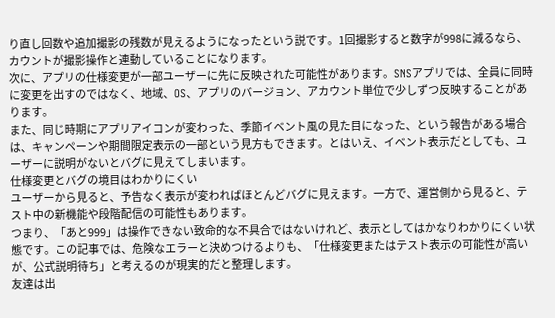り直し回数や追加撮影の残数が見えるようになったという説です。1回撮影すると数字が998に減るなら、カウントが撮影操作と連動していることになります。
次に、アプリの仕様変更が一部ユーザーに先に反映された可能性があります。SNSアプリでは、全員に同時に変更を出すのではなく、地域、OS、アプリのバージョン、アカウント単位で少しずつ反映することがあります。
また、同じ時期にアプリアイコンが変わった、季節イベント風の見た目になった、という報告がある場合は、キャンペーンや期間限定表示の一部という見方もできます。とはいえ、イベント表示だとしても、ユーザーに説明がないとバグに見えてしまいます。
仕様変更とバグの境目はわかりにくい
ユーザーから見ると、予告なく表示が変わればほとんどバグに見えます。一方で、運営側から見ると、テスト中の新機能や段階配信の可能性もあります。
つまり、「あと999」は操作できない致命的な不具合ではないけれど、表示としてはかなりわかりにくい状態です。この記事では、危険なエラーと決めつけるよりも、「仕様変更またはテスト表示の可能性が高いが、公式説明待ち」と考えるのが現実的だと整理します。
友達は出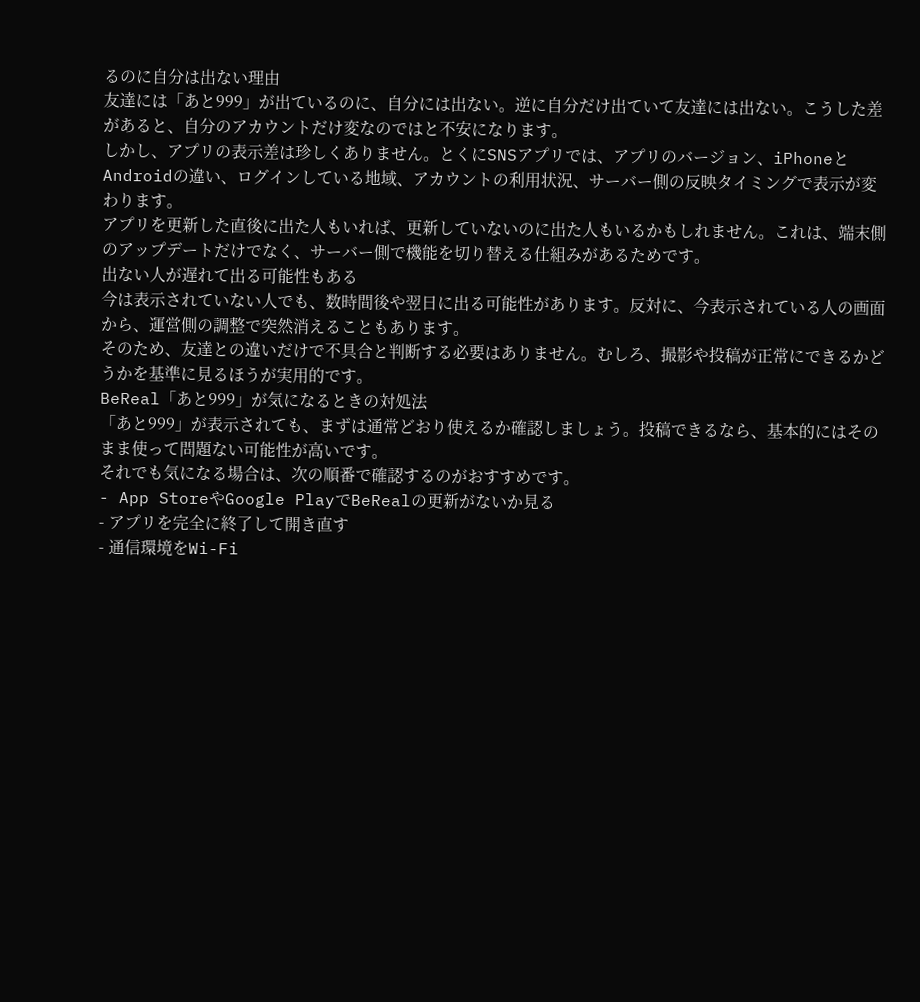るのに自分は出ない理由
友達には「あと999」が出ているのに、自分には出ない。逆に自分だけ出ていて友達には出ない。こうした差があると、自分のアカウントだけ変なのではと不安になります。
しかし、アプリの表示差は珍しくありません。とくにSNSアプリでは、アプリのバージョン、iPhoneとAndroidの違い、ログインしている地域、アカウントの利用状況、サーバー側の反映タイミングで表示が変わります。
アプリを更新した直後に出た人もいれば、更新していないのに出た人もいるかもしれません。これは、端末側のアップデートだけでなく、サーバー側で機能を切り替える仕組みがあるためです。
出ない人が遅れて出る可能性もある
今は表示されていない人でも、数時間後や翌日に出る可能性があります。反対に、今表示されている人の画面から、運営側の調整で突然消えることもあります。
そのため、友達との違いだけで不具合と判断する必要はありません。むしろ、撮影や投稿が正常にできるかどうかを基準に見るほうが実用的です。
BeReal「あと999」が気になるときの対処法
「あと999」が表示されても、まずは通常どおり使えるか確認しましょう。投稿できるなら、基本的にはそのまま使って問題ない可能性が高いです。
それでも気になる場合は、次の順番で確認するのがおすすめです。
- App StoreやGoogle PlayでBeRealの更新がないか見る
- アプリを完全に終了して開き直す
- 通信環境をWi-Fi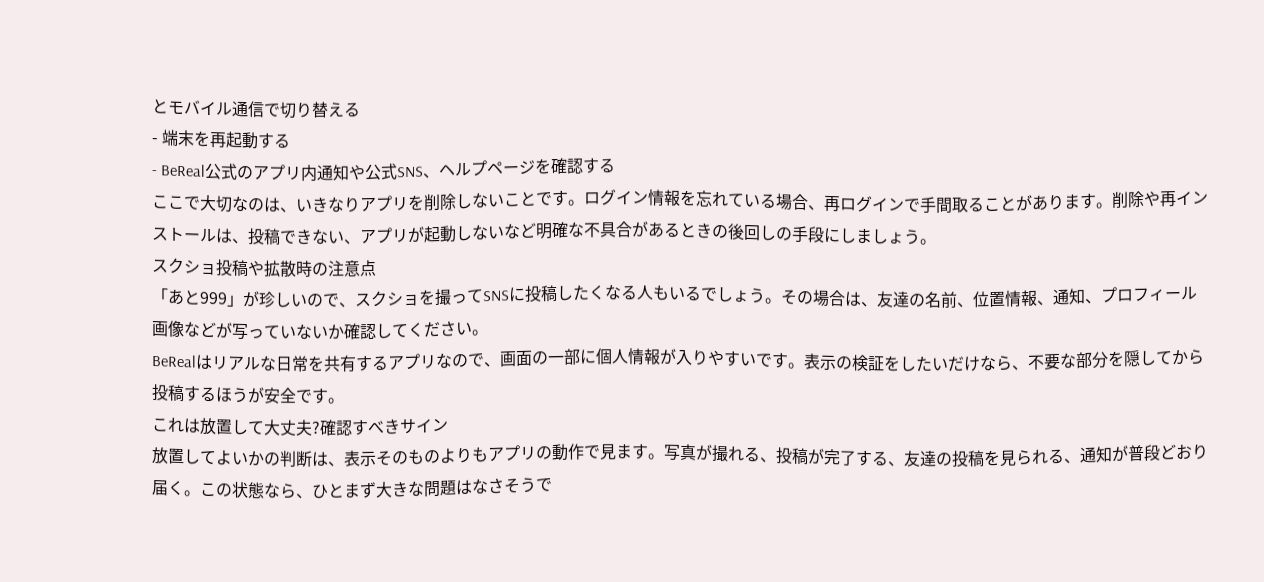とモバイル通信で切り替える
- 端末を再起動する
- BeReal公式のアプリ内通知や公式SNS、ヘルプページを確認する
ここで大切なのは、いきなりアプリを削除しないことです。ログイン情報を忘れている場合、再ログインで手間取ることがあります。削除や再インストールは、投稿できない、アプリが起動しないなど明確な不具合があるときの後回しの手段にしましょう。
スクショ投稿や拡散時の注意点
「あと999」が珍しいので、スクショを撮ってSNSに投稿したくなる人もいるでしょう。その場合は、友達の名前、位置情報、通知、プロフィール画像などが写っていないか確認してください。
BeRealはリアルな日常を共有するアプリなので、画面の一部に個人情報が入りやすいです。表示の検証をしたいだけなら、不要な部分を隠してから投稿するほうが安全です。
これは放置して大丈夫?確認すべきサイン
放置してよいかの判断は、表示そのものよりもアプリの動作で見ます。写真が撮れる、投稿が完了する、友達の投稿を見られる、通知が普段どおり届く。この状態なら、ひとまず大きな問題はなさそうで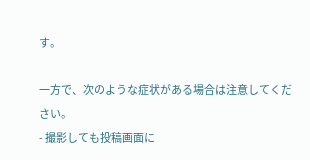す。

一方で、次のような症状がある場合は注意してください。
- 撮影しても投稿画面に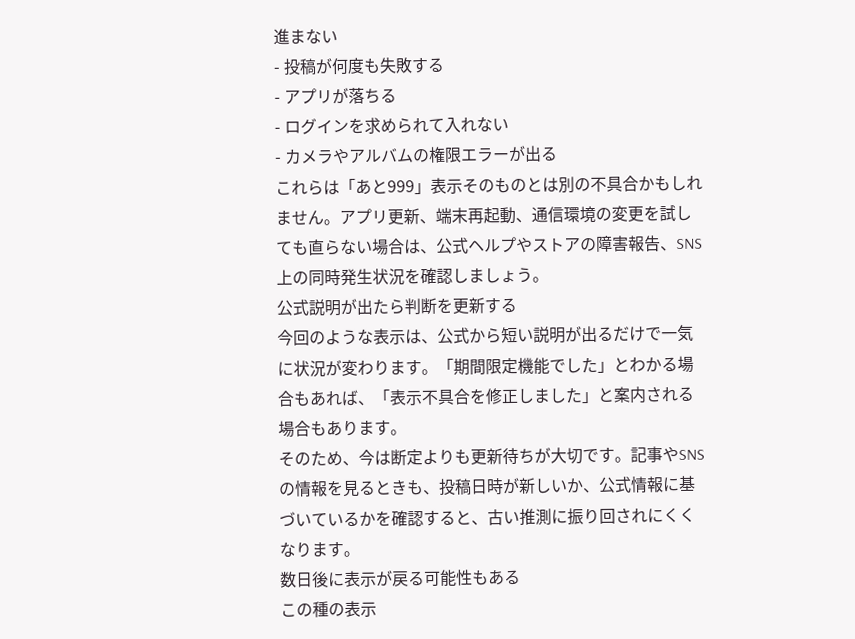進まない
- 投稿が何度も失敗する
- アプリが落ちる
- ログインを求められて入れない
- カメラやアルバムの権限エラーが出る
これらは「あと999」表示そのものとは別の不具合かもしれません。アプリ更新、端末再起動、通信環境の変更を試しても直らない場合は、公式ヘルプやストアの障害報告、SNS上の同時発生状況を確認しましょう。
公式説明が出たら判断を更新する
今回のような表示は、公式から短い説明が出るだけで一気に状況が変わります。「期間限定機能でした」とわかる場合もあれば、「表示不具合を修正しました」と案内される場合もあります。
そのため、今は断定よりも更新待ちが大切です。記事やSNSの情報を見るときも、投稿日時が新しいか、公式情報に基づいているかを確認すると、古い推測に振り回されにくくなります。
数日後に表示が戻る可能性もある
この種の表示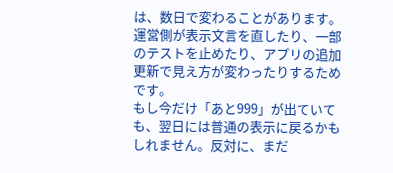は、数日で変わることがあります。運営側が表示文言を直したり、一部のテストを止めたり、アプリの追加更新で見え方が変わったりするためです。
もし今だけ「あと999」が出ていても、翌日には普通の表示に戻るかもしれません。反対に、まだ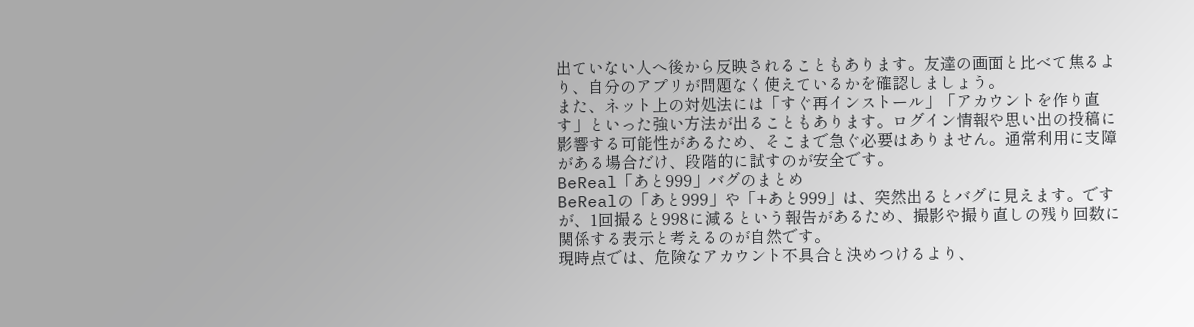出ていない人へ後から反映されることもあります。友達の画面と比べて焦るより、自分のアプリが問題なく使えているかを確認しましょう。
また、ネット上の対処法には「すぐ再インストール」「アカウントを作り直す」といった強い方法が出ることもあります。ログイン情報や思い出の投稿に影響する可能性があるため、そこまで急ぐ必要はありません。通常利用に支障がある場合だけ、段階的に試すのが安全です。
BeReal「あと999」バグのまとめ
BeRealの「あと999」や「+あと999」は、突然出るとバグに見えます。ですが、1回撮ると998に減るという報告があるため、撮影や撮り直しの残り回数に関係する表示と考えるのが自然です。
現時点では、危険なアカウント不具合と決めつけるより、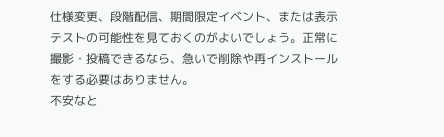仕様変更、段階配信、期間限定イベント、または表示テストの可能性を見ておくのがよいでしょう。正常に撮影・投稿できるなら、急いで削除や再インストールをする必要はありません。
不安なと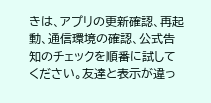きは、アプリの更新確認、再起動、通信環境の確認、公式告知のチェックを順番に試してください。友達と表示が違っ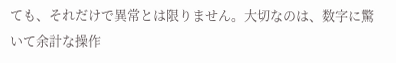ても、それだけで異常とは限りません。大切なのは、数字に驚いて余計な操作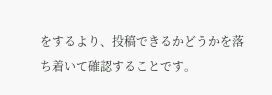をするより、投稿できるかどうかを落ち着いて確認することです。